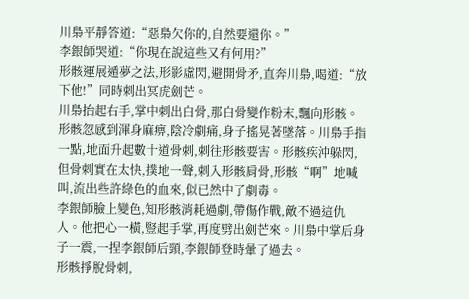川梟平靜答道:“惡梟欠你的,自然要還你。”
李銀師哭道:“你現在說這些又有何用?”
形骸運展遁夢之法,形影虛閃,避開骨矛,直奔川梟,喝道:“放下他!”同時刺出冥虎劍芒。
川梟抬起右手,掌中刺出白骨,那白骨變作粉末,飄向形骸。形骸忽感到渾身麻痹,陰冷劇痛,身子搖晃著墜落。川梟手指一點,地面升起數十道骨刺,刺往形骸要害。形骸疾沖躲閃,但骨刺實在太快,撲地一聲,刺入形骸肩骨,形骸“啊”地喊叫,流出些許綠色的血來,似已然中了劇毒。
李銀師臉上變色,知形骸消耗過劇,帶傷作戰,敵不過這仇人。他把心一橫,豎起手掌,再度劈出劍芒來。川梟中掌后身子一震,一捏李銀師后頸,李銀師登時暈了過去。
形骸掙脫骨刺,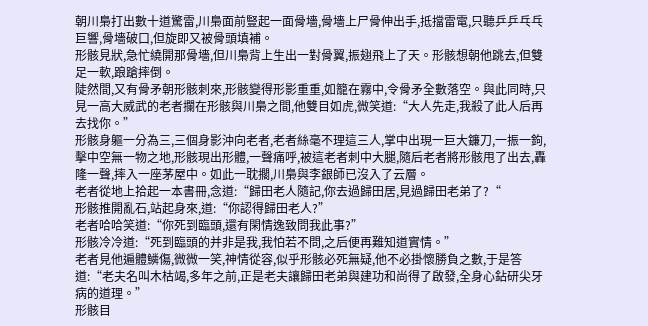朝川梟打出數十道驚雷,川梟面前豎起一面骨墻,骨墻上尸骨伸出手,抵擋雷電,只聽乒乒乓乓巨響,骨墻破口,但旋即又被骨頭填補。
形骸見狀,急忙繞開那骨墻,但川梟背上生出一對骨翼,振翅飛上了天。形骸想朝他跳去,但雙足一軟,踉蹌摔倒。
陡然間,又有骨矛朝形骸刺來,形骸變得形影重重,如籠在霧中,令骨矛全數落空。與此同時,只見一高大威武的老者攔在形骸與川梟之間,他雙目如虎,微笑道:“大人先走,我殺了此人后再去找你。”
形骸身軀一分為三,三個身影沖向老者,老者絲毫不理這三人,掌中出現一巨大鐮刀,一振一鉤,擊中空無一物之地,形骸現出形體,一聲痛呼,被這老者刺中大腿,隨后老者將形骸甩了出去,轟隆一聲,摔入一座茅屋中。如此一耽擱,川梟與李銀師已沒入了云層。
老者從地上拾起一本書冊,念道:“歸田老人隨記,你去過歸田居,見過歸田老弟了?“
形骸推開亂石,站起身來,道:“你認得歸田老人?”
老者哈哈笑道:“你死到臨頭,還有閑情逸致問我此事?”
形骸冷冷道:“死到臨頭的并非是我,我怕若不問,之后便再難知道實情。”
老者見他遍體鱗傷,微微一笑,神情從容,似乎形骸必死無疑,他不必掛懷勝負之數,于是答道:“老夫名叫木枯竭,多年之前,正是老夫讓歸田老弟與建功和尚得了啟發,全身心鉆研尖牙病的道理。”
形骸目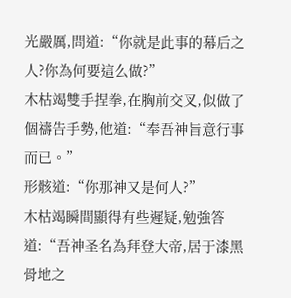光嚴厲,問道:“你就是此事的幕后之人?你為何要這么做?”
木枯竭雙手捏拳,在胸前交叉,似做了個禱告手勢,他道:“奉吾神旨意行事而已。”
形骸道:“你那神又是何人?”
木枯竭瞬間顯得有些遲疑,勉強答道:“吾神圣名為拜登大帝,居于漆黑骨地之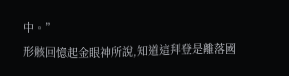中。”
形骸回憶起金眼神所說,知道這拜登是離落國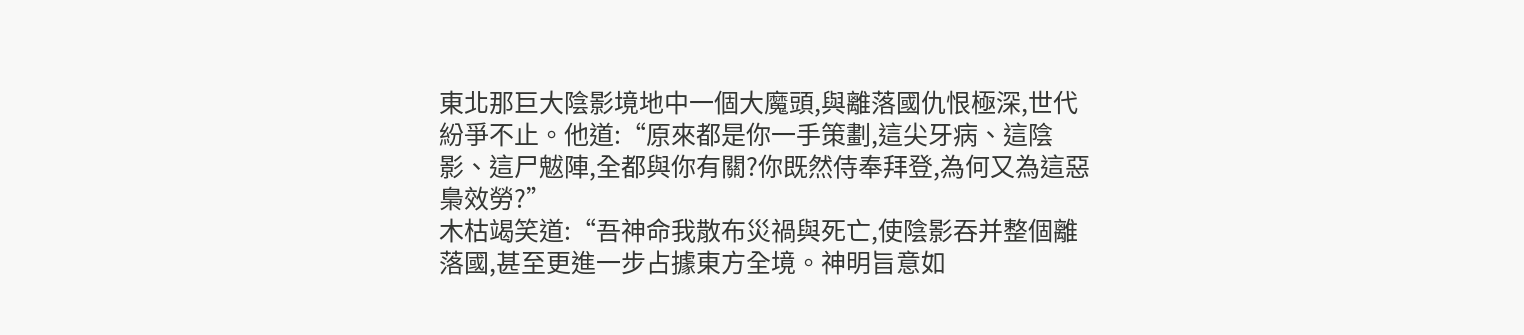東北那巨大陰影境地中一個大魔頭,與離落國仇恨極深,世代紛爭不止。他道:“原來都是你一手策劃,這尖牙病、這陰影、這尸魃陣,全都與你有關?你既然侍奉拜登,為何又為這惡梟效勞?”
木枯竭笑道:“吾神命我散布災禍與死亡,使陰影吞并整個離落國,甚至更進一步占據東方全境。神明旨意如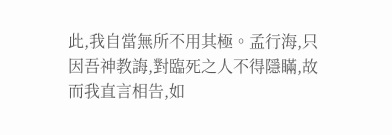此,我自當無所不用其極。孟行海,只因吾神教誨,對臨死之人不得隱瞞,故而我直言相告,如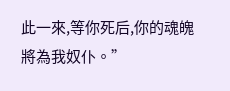此一來,等你死后,你的魂魄將為我奴仆。”